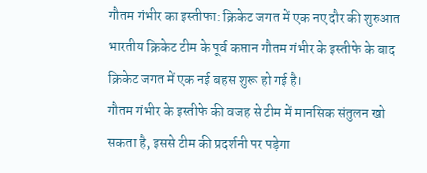गौतम गंभीर का इस्तीफा: क्रिकेट जगत में एक नए दौर की शुरुआत
भारतीय क्रिकेट टीम के पूर्व कप्तान गौतम गंभीर के इस्तीफे के बाद क्रिकेट जगत में एक नई बहस शुरू हो गई है।
गौतम गंभीर के इस्तीफे की वजह से टीम में मानसिक संतुलन खो सकता है, इससे टीम की प्रदर्शनी पर पड़ेगा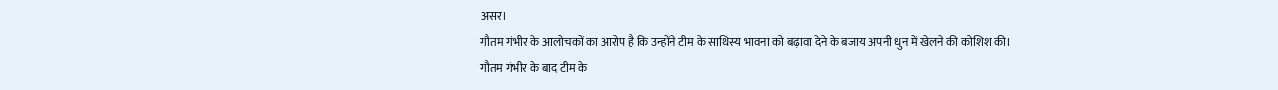असर।
गौतम गंभीर के आलोचकों का आरोप है कि उन्होंने टीम के साथिस्य भावना को बढ़ावा देने के बजाय अपनी धुन में खेलने की कोशिश की।
गौतम गंभीर के बाद टीम के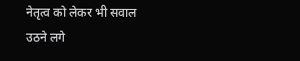नेतृत्व को लेकर भी सवाल उठने लगे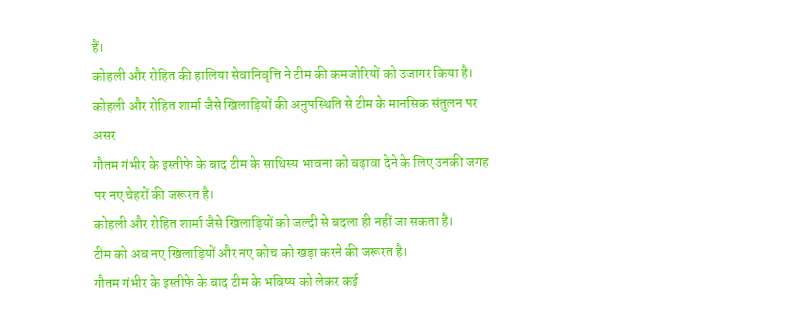हैं।
कोहली और रोहित की हालिया सेवानिवृत्ति ने टीम की कमजोरियों को उजागर किया है।
कोहली और रोहित शार्मा जैसे खिलाड़ियों की अनुपस्थिति से टीम के मानसिक संतुलन पर असर
गौतम गंभीर के इस्तीफे के बाद टीम के साथिस्य भावना को बढ़ावा देने के लिए उनकी जगह पर नए चेहरों की जरूरत है।
कोहली और रोहित शार्मा जैसे खिलाड़ियों को जल्दी से बदला ही नहीं जा सकता है।
टीम को अब नए खिलाड़ियों और नए कोच को खड़ा करने की जरूरत है।
गौतम गंभीर के इस्तीफे के बाद टीम के भविष्य को लेकर कई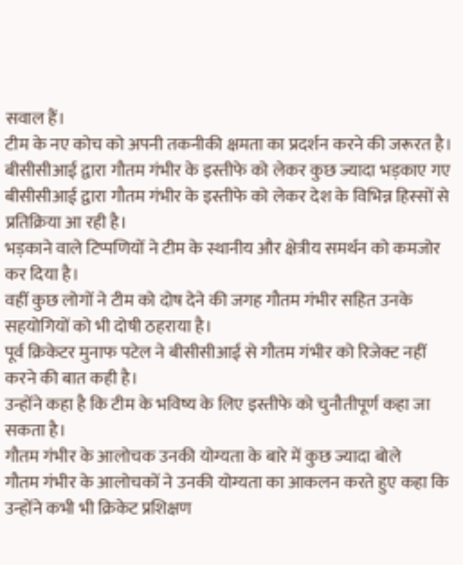सवाल हैं।
टीम के नए कोच को अपनी तकनीकी क्षमता का प्रदर्शन करने की जरूरत है।
बीसीसीआई द्वारा गौतम गंभीर के इस्तीफे को लेकर कुछ ज्यादा भड़काए गए
बीसीसीआई द्वारा गौतम गंभीर के इस्तीफे को लेकर देश के विभिन्न हिस्सों से प्रतिक्रिया आ रही है।
भड़काने वाले टिप्पणियों ने टीम के स्थानीय और क्षेत्रीय समर्थन को कमजोर कर दिया है।
वहीं कुछ लोगों ने टीम को दोष देने की जगह गौतम गंभीर सहित उनके सहयोगियों को भी दोषी ठहराया है।
पूर्व क्रिकेटर मुनाफ पटेल ने बीसीसीआई से गौतम गंभीर को रिजेक्ट नहीं करने की बात कही है।
उन्होंने कहा है कि टीम के भविष्य के लिए इस्तीफे को चुनौतीपूर्ण कहा जा सकता है।
गौतम गंभीर के आलोचक उनकी योग्यता के बारे में कुछ ज्यादा बोले
गौतम गंभीर के आलोचकों ने उनकी योग्यता का आकलन करते हुए कहा कि उन्होंने कभी भी क्रिकेट प्रशिक्षण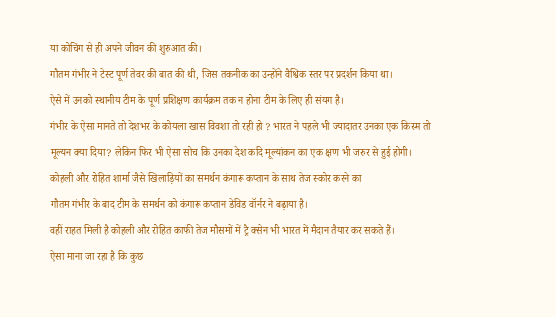या कोचिंग से ही अपने जीवन की शुरुआत की।
गौतम गंभीर ने टेस्ट पूर्ण तेवर की बात की थी, जिस तकनीक का उन्होंने वैश्विक स्तर पर प्रदर्शन किया था।
ऐसे में उनको स्थानीय टीम के पूर्ण प्रशिक्षण कार्यक्रम तक न होना टीम के लिए ही संयग है।
गंभीर के ऐसा मानते तो देशभर के कोयला खास विवशा तो रही हो ? भारत ने पहले भी ज्यादातर उनका एक किस्म तो मूल्यन क्या दिया? लेकिन फिर भी ऐसा सोच कि उनका देश कदि मूल्यांकन का एक क्षण भी जरुर से हुई होगी।
कोहली और रोहित शार्मा जैसे खिलाड़ियों का समर्थन कंगारू कप्तान के साथ तेज स्कोर करने का
गौतम गंभीर के बाद टीम के समर्थन को कंगारू कप्तान डेविड वॉर्नर ने बढ़ाया है।
वहीं राहत मिली है कोहली और रोहित काफी तेज मौसमों में ट्रै क्सेन भी भारत में मैदान तैयार कर सकते हैं।
ऐसा माना जा रहा है कि कुछ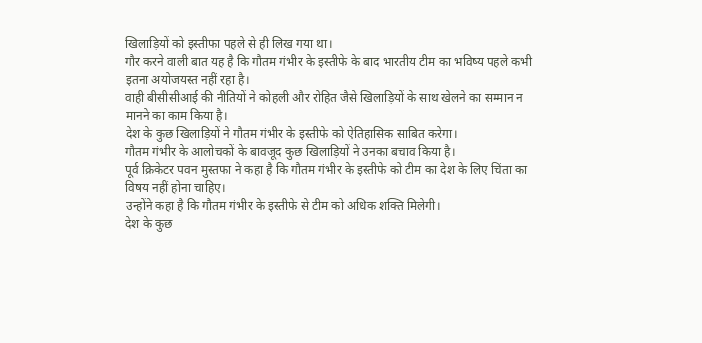खिलाड़ियों को इस्तीफा पहले से ही लिख गया था।
गौर करने वाली बात यह है कि गौतम गंभीर के इस्तीफे के बाद भारतीय टीम का भविष्य पहले कभी इतना अयोजयस्त नहीं रहा है।
वाही बीसीसीआई की नीतियों ने कोहली और रोहित जैसे खिलाड़ियों के साथ खेलने का सम्मान न मानने का काम किया है।
देश के कुछ खिलाड़ियों ने गौतम गंभीर के इस्तीफे को ऐतिहासिक साबित करेगा।
गौतम गंभीर के आलोचकों के बावजूद कुछ खिलाड़ियों ने उनका बचाव किया है।
पूर्व क्रिकेटर पवन मुस्तफा ने कहा है कि गौतम गंभीर के इस्तीफे को टीम का देश के लिए चिंता का विषय नहीं होना चाहिए।
उन्होंने कहा है कि गौतम गंभीर के इस्तीफे से टीम को अधिक शक्ति मिलेगी।
देश के कुछ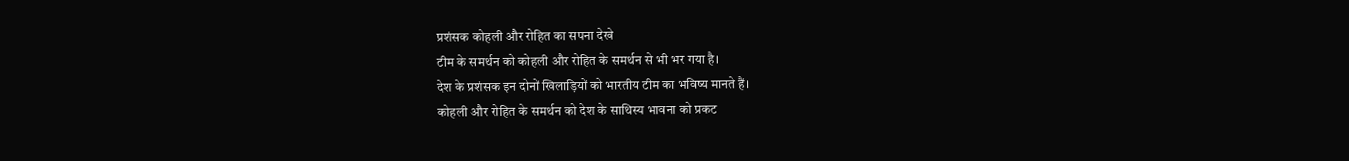प्रशंसक कोहली और रोहित का सपना देखे
टीम के समर्थन को कोहली और रोहित के समर्थन से भी भर गया है।
देश के प्रशंसक इन दोनों खिलाड़ियों को भारतीय टीम का भविष्य मानते हैं।
कोहली और रोहित के समर्थन को देश के साथिस्य भावना को प्रकट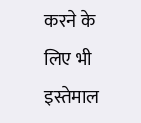करने के लिए भी इस्तेमाल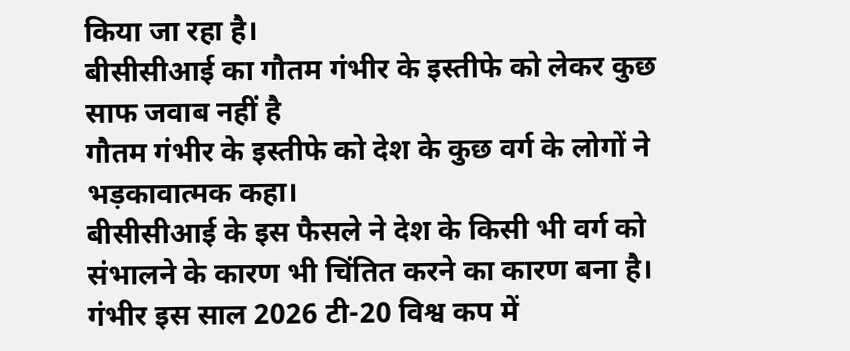किया जा रहा है।
बीसीसीआई का गौतम गंभीर के इस्तीफे को लेकर कुछ साफ जवाब नहीं है
गौतम गंभीर के इस्तीफे को देश के कुछ वर्ग के लोगों ने भड़कावात्मक कहा।
बीसीसीआई के इस फैसले ने देश के किसी भी वर्ग को संभालने के कारण भी चिंतित करने का कारण बना है।
गंभीर इस साल 2026 टी-20 विश्व कप में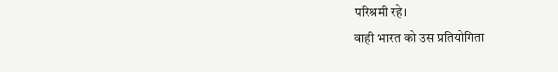परिश्रमी रहे।
वाही भारत को उस प्रतियोगिता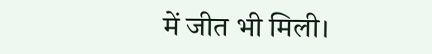में जीत भी मिली।